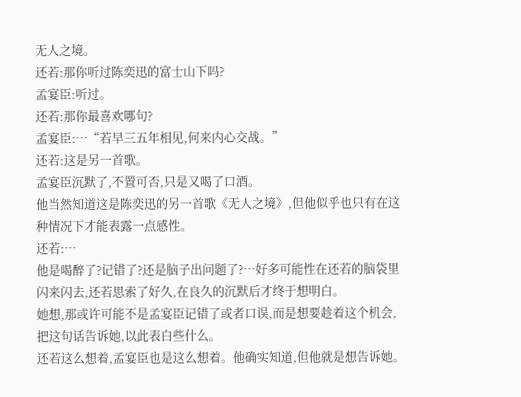无人之境。
还若:那你听过陈奕迅的富士山下吗?
孟宴臣:听过。
还若:那你最喜欢哪句?
孟宴臣:…“若早三五年相见,何来内心交战。”
还若:这是另一首歌。
孟宴臣沉默了,不置可否,只是又喝了口酒。
他当然知道这是陈奕迅的另一首歌《无人之境》,但他似乎也只有在这种情况下才能表露一点感性。
还若:…
他是喝醉了?记错了?还是脑子出问题了?…好多可能性在还若的脑袋里闪来闪去,还若思索了好久,在良久的沉默后才终于想明白。
她想,那或许可能不是孟宴臣记错了或者口误,而是想要趁着这个机会,把这句话告诉她,以此表白些什么。
还若这么想着,孟宴臣也是这么想着。他确实知道,但他就是想告诉她。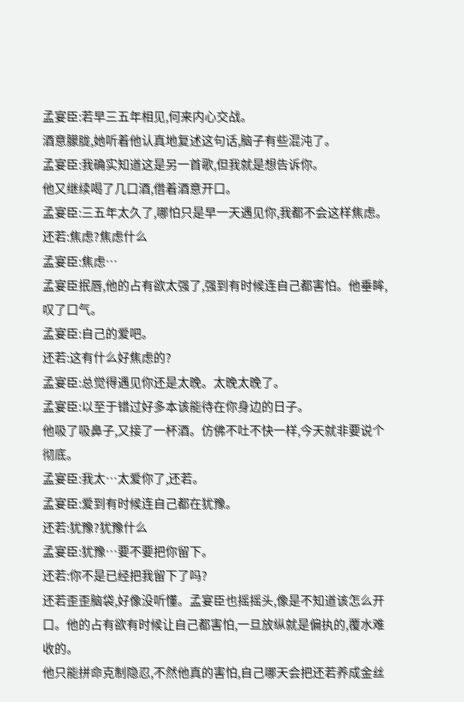孟宴臣:若早三五年相见,何来内心交战。
酒意朦胧,她听着他认真地复述这句话,脑子有些混沌了。
孟宴臣:我确实知道这是另一首歌,但我就是想告诉你。
他又继续喝了几口酒,借着酒意开口。
孟宴臣:三五年太久了,哪怕只是早一天遇见你,我都不会这样焦虑。
还若:焦虑?焦虑什么
孟宴臣:焦虑…
孟宴臣抿唇,他的占有欲太强了,强到有时候连自己都害怕。他垂眸,叹了口气。
孟宴臣:自己的爱吧。
还若:这有什么好焦虑的?
孟宴臣:总觉得遇见你还是太晚。太晚太晚了。
孟宴臣:以至于错过好多本该能待在你身边的日子。
他吸了吸鼻子,又接了一杯酒。仿佛不吐不快一样,今天就非要说个彻底。
孟宴臣:我太…太爱你了,还若。
孟宴臣:爱到有时候连自己都在犹豫。
还若:犹豫?犹豫什么
孟宴臣:犹豫…要不要把你留下。
还若:你不是已经把我留下了吗?
还若歪歪脑袋,好像没听懂。孟宴臣也摇摇头,像是不知道该怎么开口。他的占有欲有时候让自己都害怕,一旦放纵就是偏执的,覆水难收的。
他只能拼命克制隐忍,不然他真的害怕,自己哪天会把还若养成金丝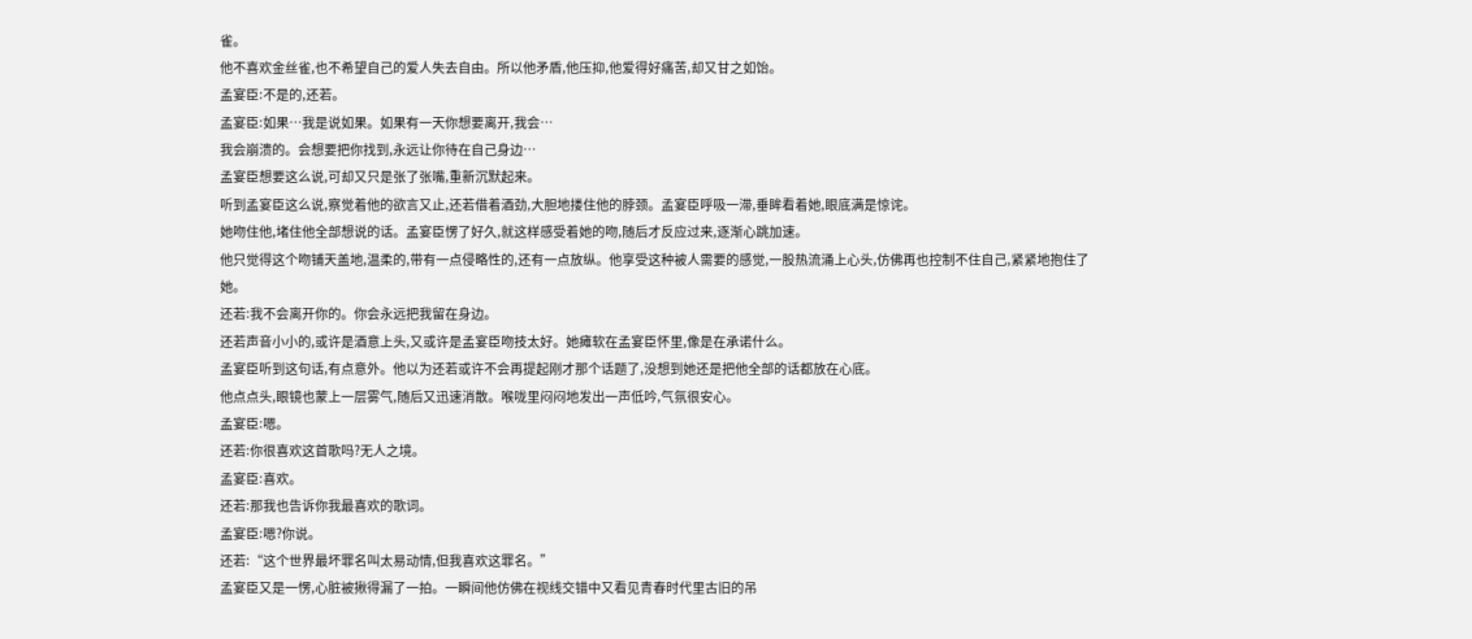雀。
他不喜欢金丝雀,也不希望自己的爱人失去自由。所以他矛盾,他压抑,他爱得好痛苦,却又甘之如饴。
孟宴臣:不是的,还若。
孟宴臣:如果…我是说如果。如果有一天你想要离开,我会…
我会崩溃的。会想要把你找到,永远让你待在自己身边…
孟宴臣想要这么说,可却又只是张了张嘴,重新沉默起来。
听到孟宴臣这么说,察觉着他的欲言又止,还若借着酒劲,大胆地搂住他的脖颈。孟宴臣呼吸一滞,垂眸看着她,眼底满是惊诧。
她吻住他,堵住他全部想说的话。孟宴臣愣了好久,就这样感受着她的吻,随后才反应过来,逐渐心跳加速。
他只觉得这个吻铺天盖地,温柔的,带有一点侵略性的,还有一点放纵。他享受这种被人需要的感觉,一股热流涌上心头,仿佛再也控制不住自己,紧紧地抱住了她。
还若:我不会离开你的。你会永远把我留在身边。
还若声音小小的,或许是酒意上头,又或许是孟宴臣吻技太好。她瘫软在孟宴臣怀里,像是在承诺什么。
孟宴臣听到这句话,有点意外。他以为还若或许不会再提起刚才那个话题了,没想到她还是把他全部的话都放在心底。
他点点头,眼镜也蒙上一层雾气,随后又迅速消散。喉咙里闷闷地发出一声低吟,气氛很安心。
孟宴臣:嗯。
还若:你很喜欢这首歌吗?无人之境。
孟宴臣:喜欢。
还若:那我也告诉你我最喜欢的歌词。
孟宴臣:嗯?你说。
还若:“这个世界最坏罪名叫太易动情,但我喜欢这罪名。”
孟宴臣又是一愣,心脏被揪得漏了一拍。一瞬间他仿佛在视线交错中又看见青春时代里古旧的吊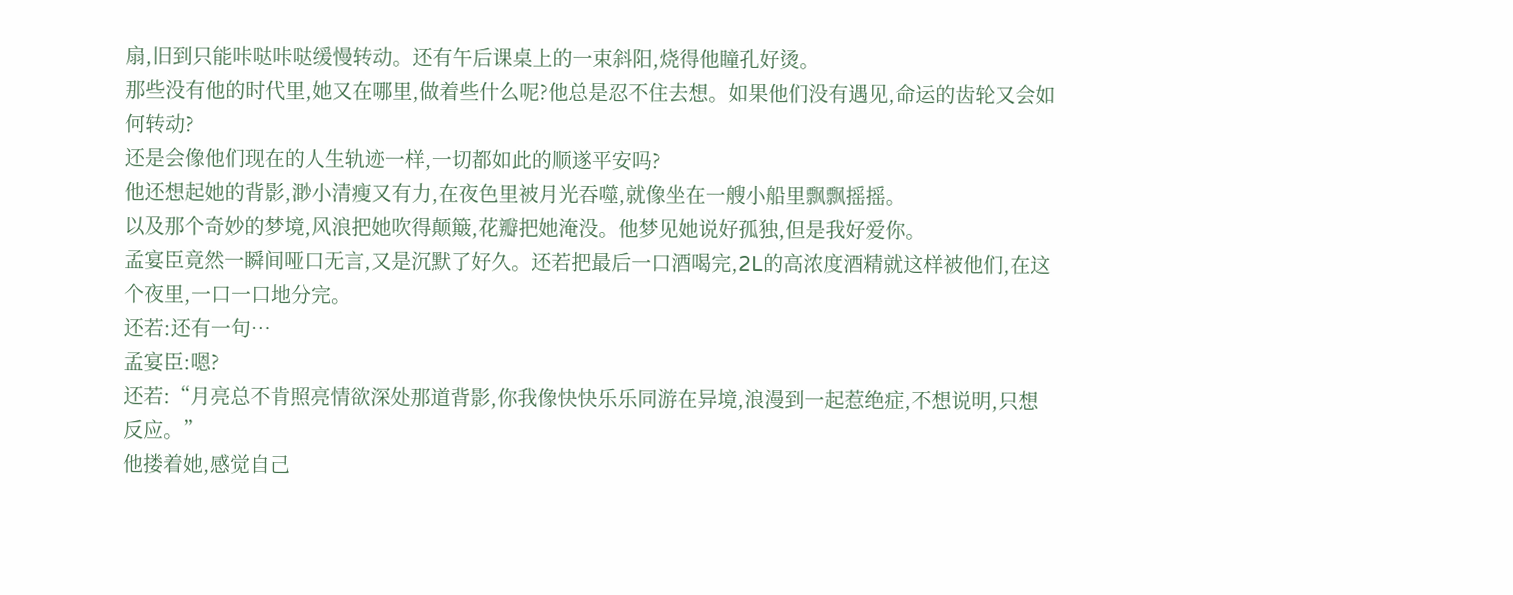扇,旧到只能咔哒咔哒缓慢转动。还有午后课桌上的一束斜阳,烧得他瞳孔好烫。
那些没有他的时代里,她又在哪里,做着些什么呢?他总是忍不住去想。如果他们没有遇见,命运的齿轮又会如何转动?
还是会像他们现在的人生轨迹一样,一切都如此的顺遂平安吗?
他还想起她的背影,渺小清瘦又有力,在夜色里被月光吞噬,就像坐在一艘小船里飘飘摇摇。
以及那个奇妙的梦境,风浪把她吹得颠簸,花瓣把她淹没。他梦见她说好孤独,但是我好爱你。
孟宴臣竟然一瞬间哑口无言,又是沉默了好久。还若把最后一口酒喝完,2L的高浓度酒精就这样被他们,在这个夜里,一口一口地分完。
还若:还有一句…
孟宴臣:嗯?
还若:“月亮总不肯照亮情欲深处那道背影,你我像快快乐乐同游在异境,浪漫到一起惹绝症,不想说明,只想反应。”
他搂着她,感觉自己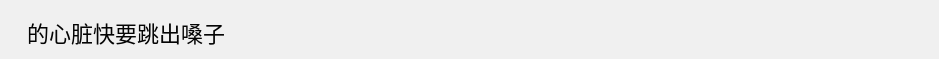的心脏快要跳出嗓子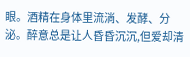眼。酒精在身体里流淌、发酵、分泌。醉意总是让人昏昏沉沉,但爱却清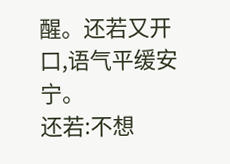醒。还若又开口,语气平缓安宁。
还若:不想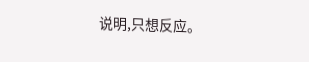说明,只想反应。